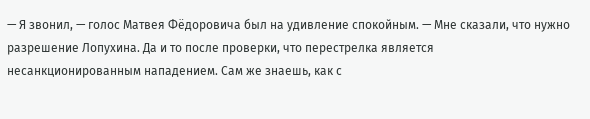— Я звонил, — голос Матвея Фёдоровича был на удивление спокойным. — Мне сказали, что нужно разрешение Лопухина. Да и то после проверки, что перестрелка является несанкционированным нападением. Сам же знаешь, как с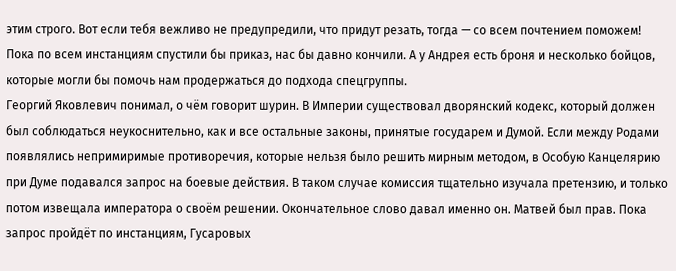этим строго. Вот если тебя вежливо не предупредили, что придут резать, тогда — со всем почтением поможем! Пока по всем инстанциям спустили бы приказ, нас бы давно кончили. А у Андрея есть броня и несколько бойцов, которые могли бы помочь нам продержаться до подхода спецгруппы.
Георгий Яковлевич понимал, о чём говорит шурин. В Империи существовал дворянский кодекс, который должен был соблюдаться неукоснительно, как и все остальные законы, принятые государем и Думой. Если между Родами появлялись непримиримые противоречия, которые нельзя было решить мирным методом, в Особую Канцелярию при Думе подавался запрос на боевые действия. В таком случае комиссия тщательно изучала претензию, и только потом извещала императора о своём решении. Окончательное слово давал именно он. Матвей был прав. Пока запрос пройдёт по инстанциям, Гусаровых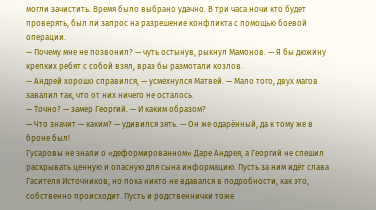могли зачистить. Время было выбрано удачно. В три часа ночи кто будет проверять, был ли запрос на разрешение конфликта с помощью боевой операции.
— Почему мне не позвонил? — чуть остынув, рыкнул Мамонов. — Я бы дюжину крепких ребят с собой взял, враз бы размотали козлов.
— Андрей хорошо справился, — усмехнулся Матвей. — Мало того, двух магов завалил так, что от них ничего не осталось.
— Точно? — замер Георгий. — И каким образом?
— Что значит — каким? — удивился зять. — Он же одарённый, да к тому же в броне был!
Гусаровы не знали о «деформированном» Даре Андрея, а Георгий не спешил раскрывать ценную и опасную для сына информацию. Пусть за ним идёт слава Гасителя Источников, но пока никто не вдавался в подробности, как это, собственно происходит. Пусть и родственнички тоже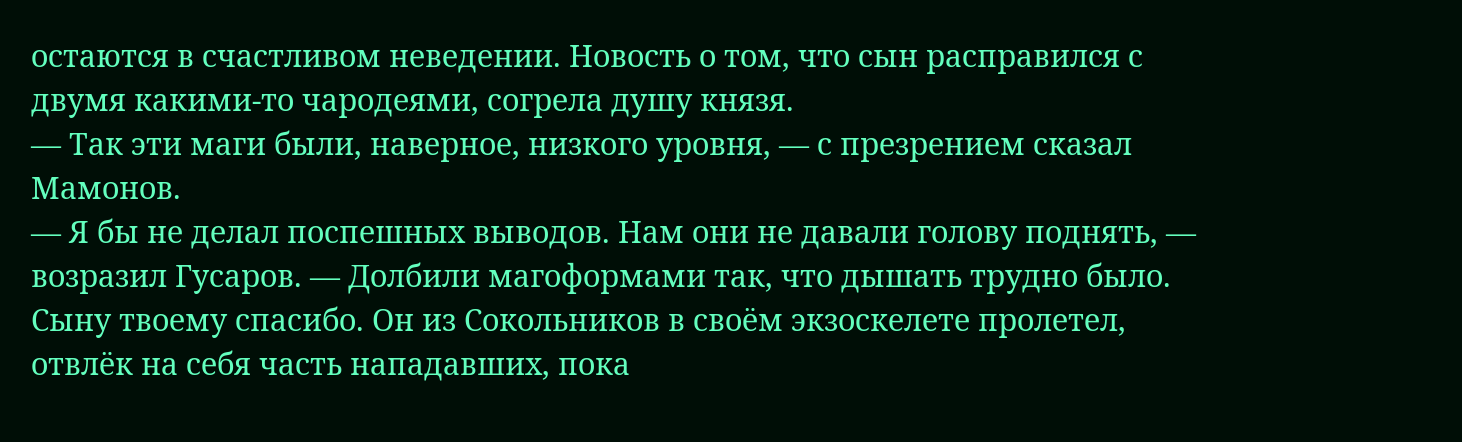остаются в счастливом неведении. Новость о том, что сын расправился с двумя какими-то чародеями, согрела душу князя.
— Так эти маги были, наверное, низкого уровня, — с презрением сказал Мамонов.
— Я бы не делал поспешных выводов. Нам они не давали голову поднять, — возразил Гусаров. — Долбили магоформами так, что дышать трудно было. Сыну твоему спасибо. Он из Сокольников в своём экзоскелете пролетел, отвлёк на себя часть нападавших, пока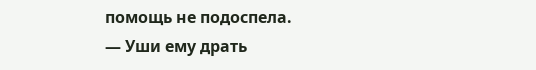помощь не подоспела.
— Уши ему драть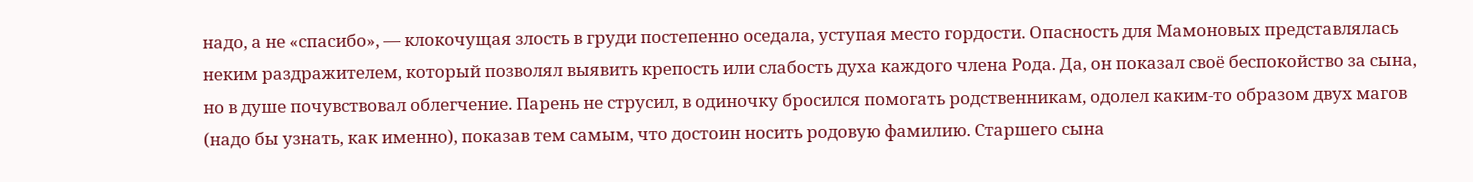надо, а не «спасибо», — клокочущая злость в груди постепенно оседала, уступая место гордости. Опасность для Мамоновых представлялась неким раздражителем, который позволял выявить крепость или слабость духа каждого члена Рода. Да, он показал своё беспокойство за сына, но в душе почувствовал облегчение. Парень не струсил, в одиночку бросился помогать родственникам, одолел каким-то образом двух магов (надо бы узнать, как именно), показав тем самым, что достоин носить родовую фамилию. Старшего сына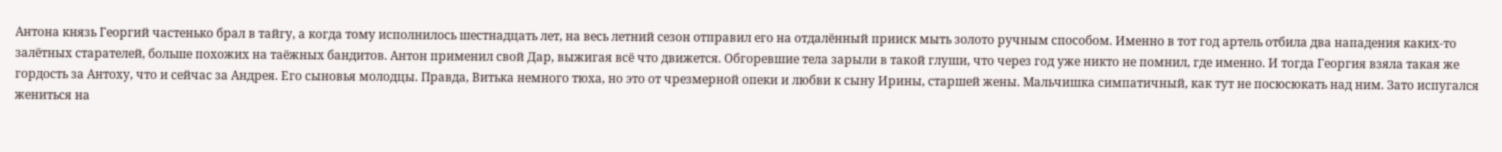Антона князь Георгий частенько брал в тайгу, а когда тому исполнилось шестнадцать лет, на весь летний сезон отправил его на отдалённый прииск мыть золото ручным способом. Именно в тот год артель отбила два нападения каких-то залётных старателей, больше похожих на таёжных бандитов. Антон применил свой Дар, выжигая всё что движется. Обгоревшие тела зарыли в такой глуши, что через год уже никто не помнил, где именно. И тогда Георгия взяла такая же гордость за Антоху, что и сейчас за Андрея. Его сыновья молодцы. Правда, Витька немного тюха, но это от чрезмерной опеки и любви к сыну Ирины, старшей жены. Мальчишка симпатичный, как тут не посюсюкать над ним. Зато испугался жениться на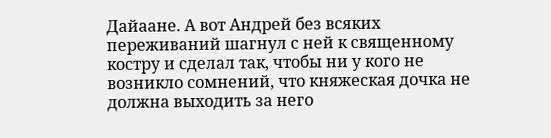Дайаане. А вот Андрей без всяких переживаний шагнул с ней к священному костру и сделал так, чтобы ни у кого не возникло сомнений, что княжеская дочка не должна выходить за него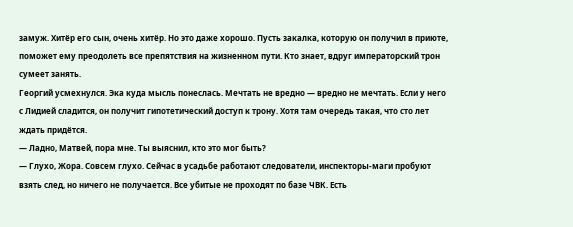замуж. Хитёр его сын, очень хитёр. Но это даже хорошо. Пусть закалка, которую он получил в приюте, поможет ему преодолеть все препятствия на жизненном пути. Кто знает, вдруг императорский трон сумеет занять.
Георгий усмехнулся. Эка куда мысль понеслась. Мечтать не вредно — вредно не мечтать. Если у него с Лидией сладится, он получит гипотетический доступ к трону. Хотя там очередь такая, что сто лет ждать придётся.
— Ладно, Матвей, пора мне. Ты выяснил, кто это мог быть?
— Глухо, Жора. Совсем глухо. Сейчас в усадьбе работают следователи, инспекторы-маги пробуют взять след, но ничего не получается. Все убитые не проходят по базе ЧВК. Есть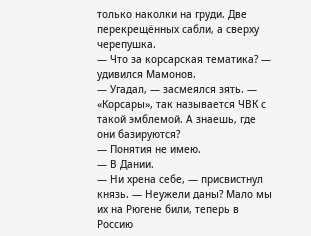только наколки на груди. Две перекрещённых сабли, а сверху черепушка.
— Что за корсарская тематика? — удивился Мамонов.
— Угадал, — засмеялся зять. — «Корсары», так называется ЧВК с такой эмблемой. А знаешь, где они базируются?
— Понятия не имею.
— В Дании.
— Ни хрена себе, — присвистнул князь. — Неужели даны? Мало мы их на Рюгене били, теперь в Россию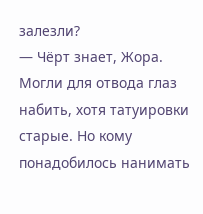залезли?
— Чёрт знает, Жора. Могли для отвода глаз набить, хотя татуировки старые. Но кому понадобилось нанимать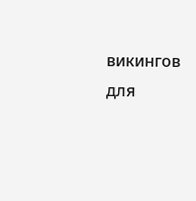викингов для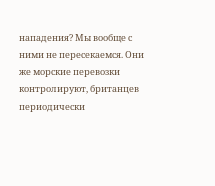нападения? Мы вообще с ними не пересекаемся. Они же морские перевозки контролируют, британцев периодически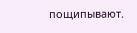пощипывают.